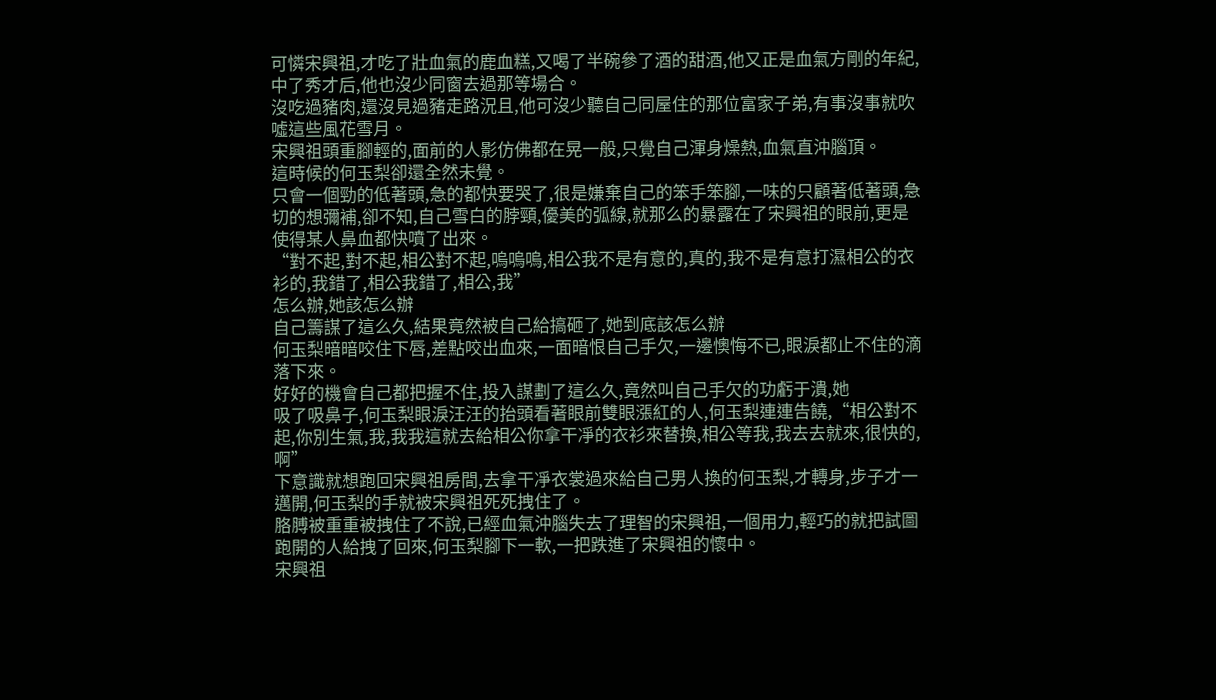可憐宋興祖,才吃了壯血氣的鹿血糕,又喝了半碗參了酒的甜酒,他又正是血氣方剛的年紀,中了秀才后,他也沒少同窗去過那等場合。
沒吃過豬肉,還沒見過豬走路況且,他可沒少聽自己同屋住的那位富家子弟,有事沒事就吹噓這些風花雪月。
宋興祖頭重腳輕的,面前的人影仿佛都在晃一般,只覺自己渾身燥熱,血氣直沖腦頂。
這時候的何玉梨卻還全然未覺。
只會一個勁的低著頭,急的都快要哭了,很是嫌棄自己的笨手笨腳,一味的只顧著低著頭,急切的想彌補,卻不知,自己雪白的脖頸,優美的弧線,就那么的暴露在了宋興祖的眼前,更是使得某人鼻血都快噴了出來。
“對不起,對不起,相公對不起,嗚嗚嗚,相公我不是有意的,真的,我不是有意打濕相公的衣衫的,我錯了,相公我錯了,相公,我”
怎么辦,她該怎么辦
自己籌謀了這么久,結果竟然被自己給搞砸了,她到底該怎么辦
何玉梨暗暗咬住下唇,差點咬出血來,一面暗恨自己手欠,一邊懊悔不已,眼淚都止不住的滴落下來。
好好的機會自己都把握不住,投入謀劃了這么久,竟然叫自己手欠的功虧于潰,她
吸了吸鼻子,何玉梨眼淚汪汪的抬頭看著眼前雙眼漲紅的人,何玉梨連連告饒,“相公對不起,你別生氣,我,我我這就去給相公你拿干凈的衣衫來替換,相公等我,我去去就來,很快的,啊”
下意識就想跑回宋興祖房間,去拿干凈衣裳過來給自己男人換的何玉梨,才轉身,步子才一邁開,何玉梨的手就被宋興祖死死拽住了。
胳膊被重重被拽住了不說,已經血氣沖腦失去了理智的宋興祖,一個用力,輕巧的就把試圖跑開的人給拽了回來,何玉梨腳下一軟,一把跌進了宋興祖的懷中。
宋興祖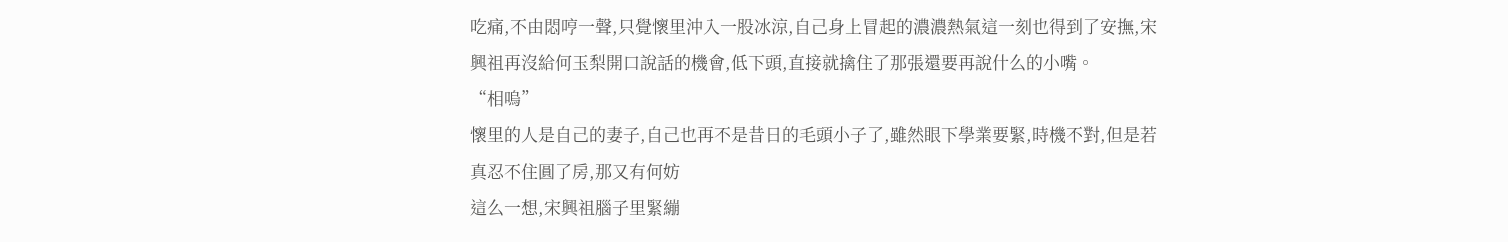吃痛,不由悶哼一聲,只覺懷里沖入一股冰涼,自己身上冒起的濃濃熱氣這一刻也得到了安撫,宋興祖再沒給何玉梨開口說話的機會,低下頭,直接就擒住了那張還要再說什么的小嘴。
“相嗚”
懷里的人是自己的妻子,自己也再不是昔日的毛頭小子了,雖然眼下學業要緊,時機不對,但是若真忍不住圓了房,那又有何妨
這么一想,宋興祖腦子里緊繃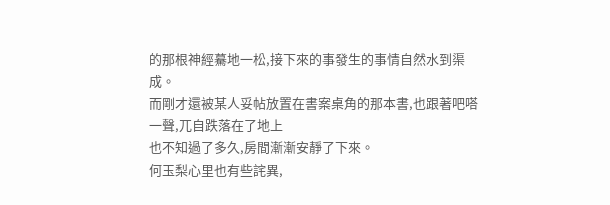的那根神經驀地一松,接下來的事發生的事情自然水到渠成。
而剛才還被某人妥帖放置在書案桌角的那本書,也跟著吧嗒一聲,兀自跌落在了地上
也不知過了多久,房間漸漸安靜了下來。
何玉梨心里也有些詫異,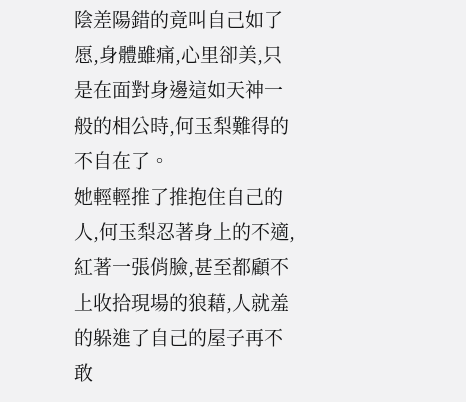陰差陽錯的竟叫自己如了愿,身體雖痛,心里卻美,只是在面對身邊這如天神一般的相公時,何玉梨難得的不自在了。
她輕輕推了推抱住自己的人,何玉梨忍著身上的不適,紅著一張俏臉,甚至都顧不上收拾現場的狼藉,人就羞的躲進了自己的屋子再不敢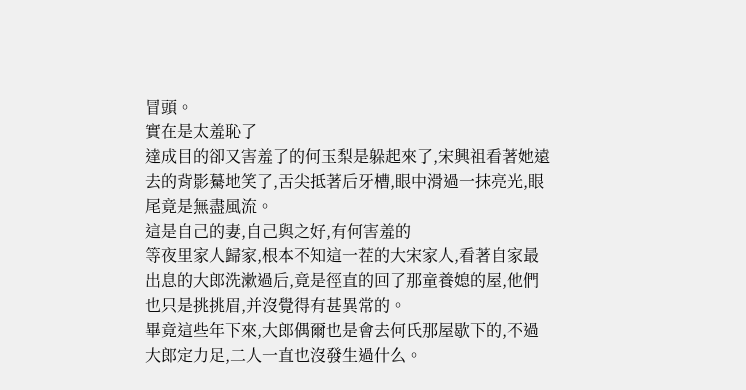冒頭。
實在是太羞恥了
達成目的卻又害羞了的何玉梨是躲起來了,宋興祖看著她遠去的背影驀地笑了,舌尖抵著后牙槽,眼中滑過一抹亮光,眼尾竟是無盡風流。
這是自己的妻,自己與之好,有何害羞的
等夜里家人歸家,根本不知這一茬的大宋家人,看著自家最出息的大郎洗漱過后,竟是徑直的回了那童養媳的屋,他們也只是挑挑眉,并沒覺得有甚異常的。
畢竟這些年下來,大郎偶爾也是會去何氏那屋歇下的,不過大郎定力足,二人一直也沒發生過什么。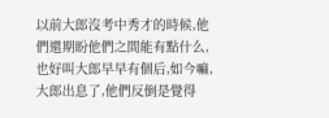以前大郎沒考中秀才的時候,他們還期盼他們之間能有點什么,也好叫大郎早早有個后,如今嘛,大郎出息了,他們反倒是覺得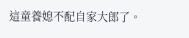這童養媳不配自家大郎了。